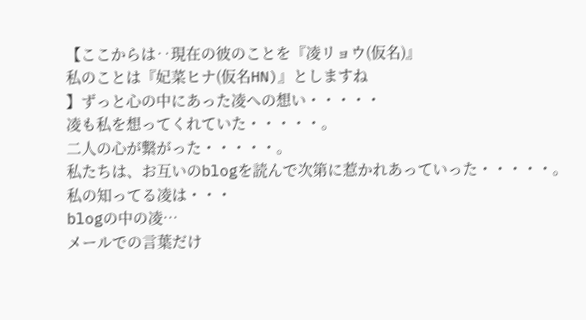【ここからは‥現在の彼のことを『凌リョウ(仮名)』
私のことは『妃菜ヒナ(仮名HN)』としますね
】ずっと心の中にあった凌への想い・・・・・
凌も私を想ってくれていた・・・・・。
二人の心が繋がった・・・・・。
私たちは、お互いのblogを読んで次第に惹かれあっていった・・・・・。
私の知ってる凌は・・・
blogの中の凌…
メールでの言葉だけ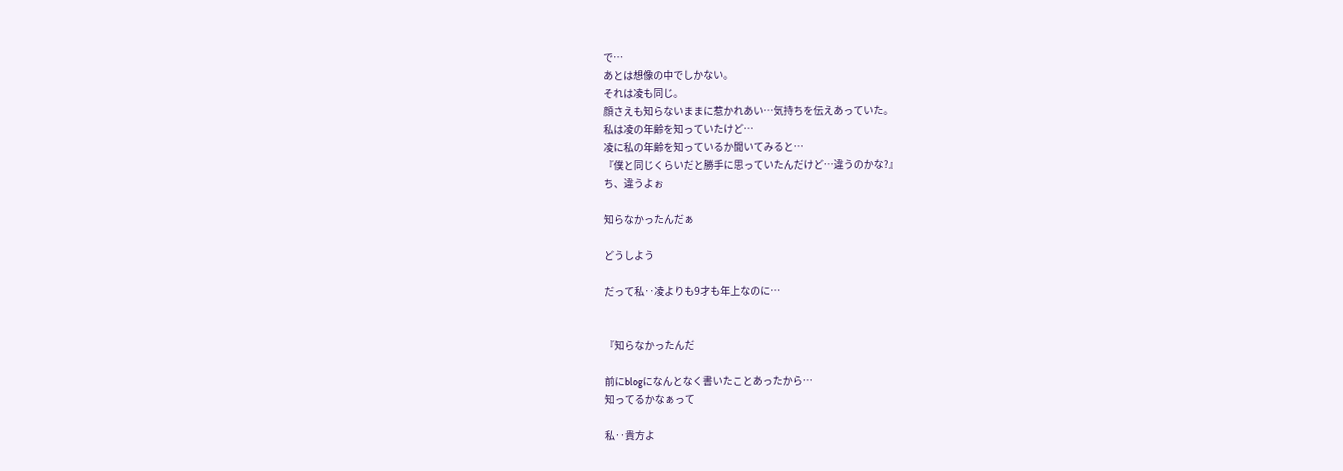で…
あとは想像の中でしかない。
それは凌も同じ。
顔さえも知らないままに惹かれあい…気持ちを伝えあっていた。
私は凌の年齢を知っていたけど…
凌に私の年齢を知っているか聞いてみると…
『僕と同じくらいだと勝手に思っていたんだけど…違うのかな?』
ち、違うよぉ

知らなかったんだぁ

どうしよう

だって私‥凌よりも9才も年上なのに…


『知らなかったんだ

前にblogになんとなく書いたことあったから…
知ってるかなぁって

私‥貴方よ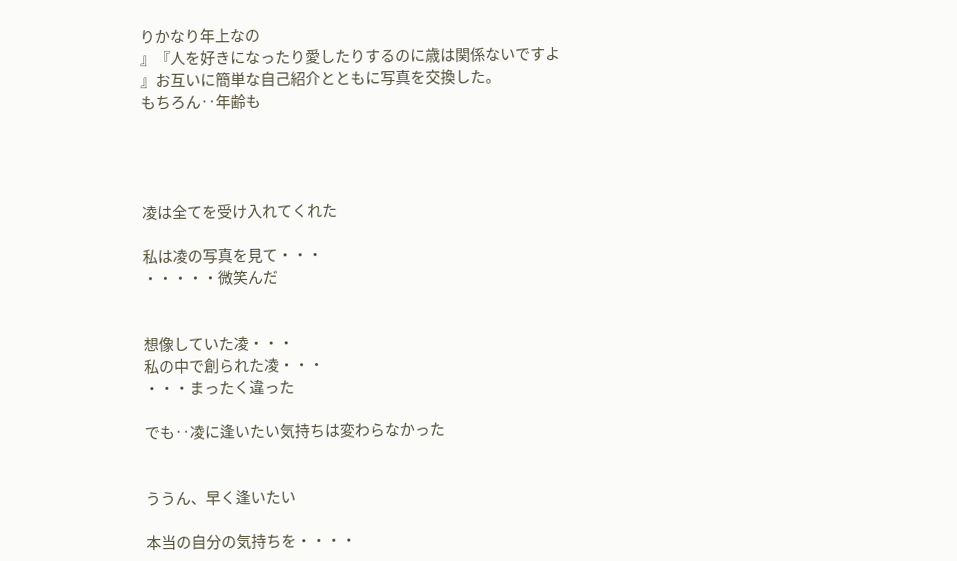りかなり年上なの
』『人を好きになったり愛したりするのに歳は関係ないですよ
』お互いに簡単な自己紹介とともに写真を交換した。
もちろん‥年齢も




凌は全てを受け入れてくれた

私は凌の写真を見て・・・
・・・・・微笑んだ


想像していた凌・・・
私の中で創られた凌・・・
・・・まったく違った

でも‥凌に逢いたい気持ちは変わらなかった


ううん、早く逢いたい

本当の自分の気持ちを・・・・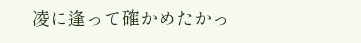凌に逢って確かめたかっ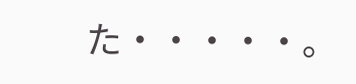た・・・・・。